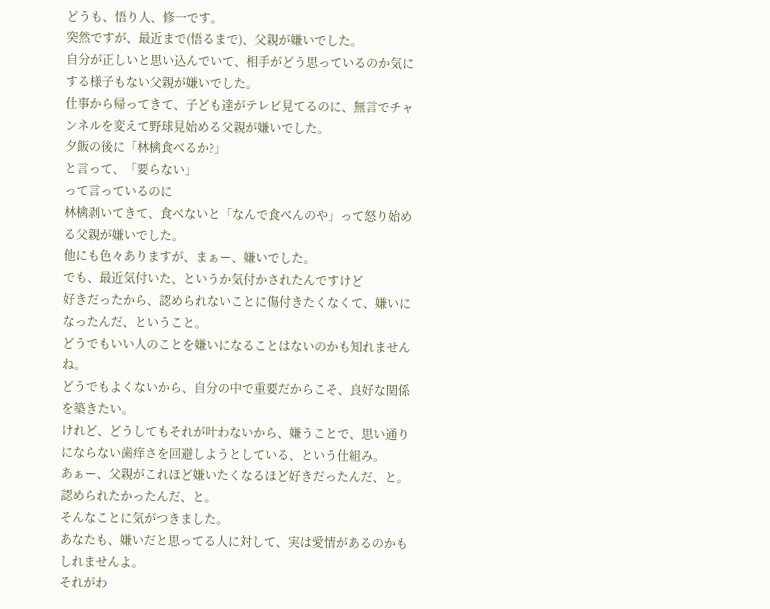どうも、悟り人、修一です。
突然ですが、最近まで(悟るまで)、父親が嫌いでした。
自分が正しいと思い込んでいて、相手がどう思っているのか気にする様子もない父親が嫌いでした。
仕事から帰ってきて、子ども達がテレビ見てるのに、無言でチャンネルを変えて野球見始める父親が嫌いでした。
夕飯の後に「林檎食べるか?」
と言って、「要らない」
って言っているのに
林檎剥いてきて、食べないと「なんで食べんのや」って怒り始める父親が嫌いでした。
他にも色々ありますが、まぁー、嫌いでした。
でも、最近気付いた、というか気付かされたんですけど
好きだったから、認められないことに傷付きたくなくて、嫌いになったんだ、ということ。
どうでもいい人のことを嫌いになることはないのかも知れませんね。
どうでもよくないから、自分の中で重要だからこそ、良好な関係を築きたい。
けれど、どうしてもそれが叶わないから、嫌うことで、思い通りにならない歯痒さを回避しようとしている、という仕組み。
あぁー、父親がこれほど嫌いたくなるほど好きだったんだ、と。
認められたかったんだ、と。
そんなことに気がつきました。
あなたも、嫌いだと思ってる人に対して、実は愛情があるのかもしれませんよ。
それがわ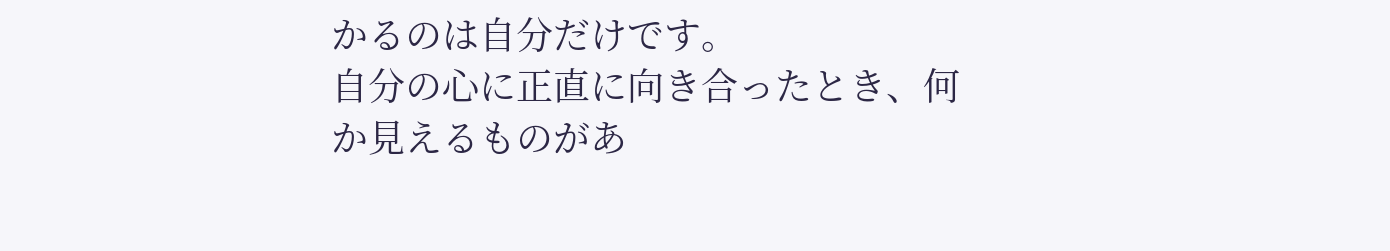かるのは自分だけです。
自分の心に正直に向き合ったとき、何か見えるものがあ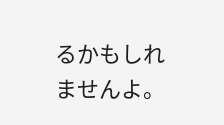るかもしれませんよ。